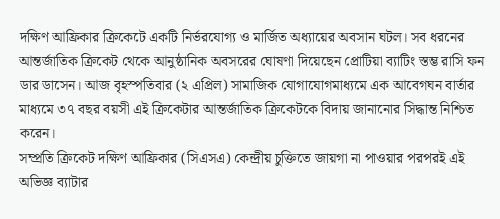দক্ষিণ আফ্রিকার ক্রিকেটে একটি নির্ভরযোগ্য ও মার্জিত অধ্যায়ের অবসান ঘটল। সব ধরনের আন্তর্জাতিক ক্রিকেট থেকে আনুষ্ঠানিক অবসরের ঘোষণা দিয়েছেন প্রোটিয়া ব্যাটিং স্তম্ভ রাসি ফন ডার ডাসেন। আজ বৃহস্পতিবার (২ এপ্রিল) সামাজিক যোগাযোগমাধ্যমে এক আবেগঘন বার্তার মাধ্যমে ৩৭ বছর বয়সী এই ক্রিকেটার আন্তর্জাতিক ক্রিকেটকে বিদায় জানানোর সিদ্ধান্ত নিশ্চিত করেন।
সম্প্রতি ক্রিকেট দক্ষিণ আফ্রিকার (সিএসএ) কেন্দ্রীয় চুক্তিতে জায়গা না পাওয়ার পরপরই এই অভিজ্ঞ ব্যাটার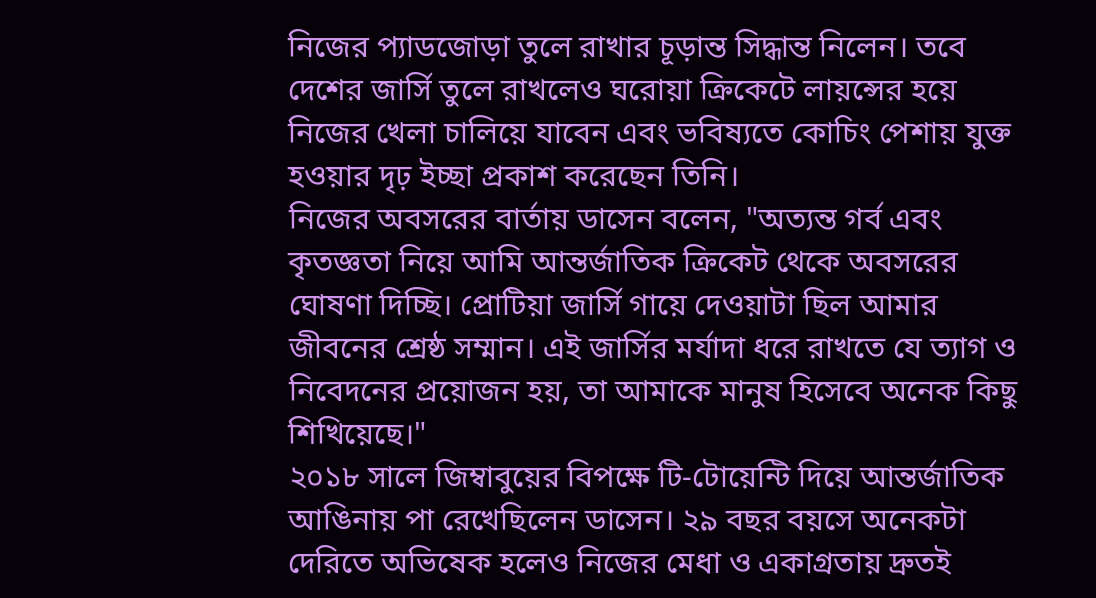নিজের প্যাডজোড়া তুলে রাখার চূড়ান্ত সিদ্ধান্ত নিলেন। তবে দেশের জার্সি তুলে রাখলেও ঘরোয়া ক্রিকেটে লায়ন্সের হয়ে নিজের খেলা চালিয়ে যাবেন এবং ভবিষ্যতে কোচিং পেশায় যুক্ত হওয়ার দৃঢ় ইচ্ছা প্রকাশ করেছেন তিনি।
নিজের অবসরের বার্তায় ডাসেন বলেন, "অত্যন্ত গর্ব এবং কৃতজ্ঞতা নিয়ে আমি আন্তর্জাতিক ক্রিকেট থেকে অবসরের ঘোষণা দিচ্ছি। প্রোটিয়া জার্সি গায়ে দেওয়াটা ছিল আমার জীবনের শ্রেষ্ঠ সম্মান। এই জার্সির মর্যাদা ধরে রাখতে যে ত্যাগ ও নিবেদনের প্রয়োজন হয়, তা আমাকে মানুষ হিসেবে অনেক কিছু শিখিয়েছে।"
২০১৮ সালে জিম্বাবুয়ের বিপক্ষে টি-টোয়েন্টি দিয়ে আন্তর্জাতিক আঙিনায় পা রেখেছিলেন ডাসেন। ২৯ বছর বয়সে অনেকটা দেরিতে অভিষেক হলেও নিজের মেধা ও একাগ্রতায় দ্রুতই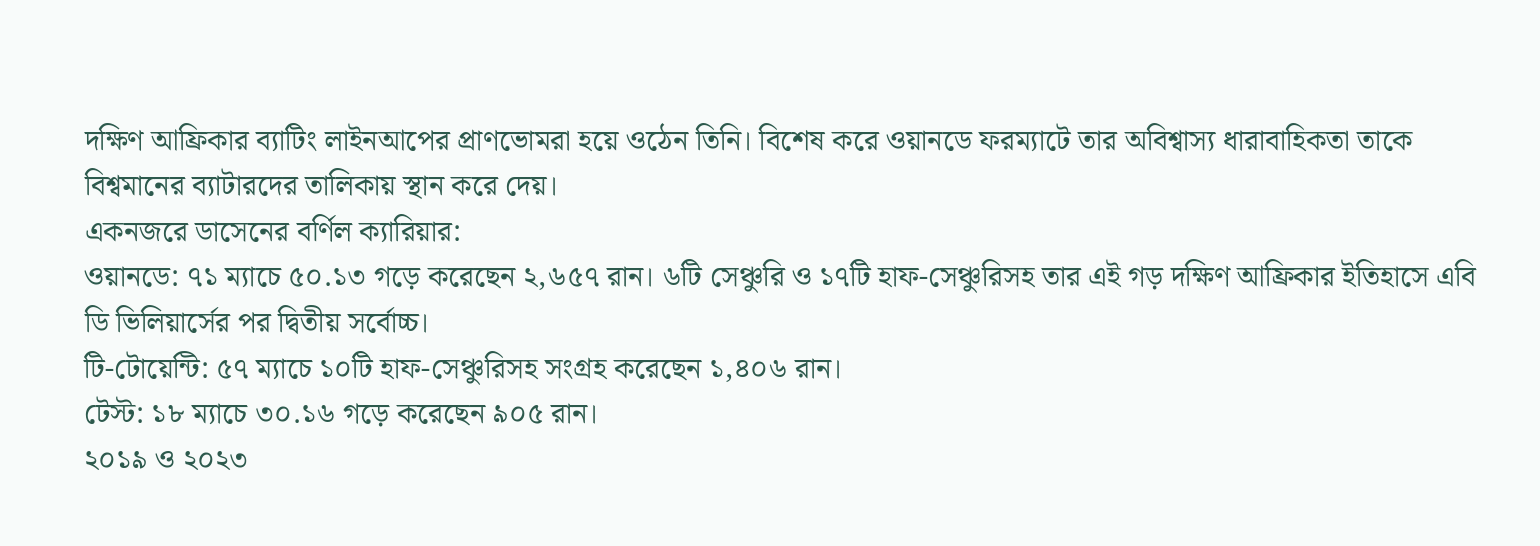দক্ষিণ আফ্রিকার ব্যাটিং লাইনআপের প্রাণভোমরা হয়ে ওঠেন তিনি। বিশেষ করে ওয়ানডে ফরম্যাটে তার অবিশ্বাস্য ধারাবাহিকতা তাকে বিশ্বমানের ব্যাটারদের তালিকায় স্থান করে দেয়।
একনজরে ডাসেনের বর্ণিল ক্যারিয়ার:
ওয়ানডে: ৭১ ম্যাচে ৫০.১৩ গড়ে করেছেন ২,৬৫৭ রান। ৬টি সেঞ্চুরি ও ১৭টি হাফ-সেঞ্চুরিসহ তার এই গড় দক্ষিণ আফ্রিকার ইতিহাসে এবি ডি ভিলিয়ার্সের পর দ্বিতীয় সর্বোচ্চ।
টি-টোয়েন্টি: ৫৭ ম্যাচে ১০টি হাফ-সেঞ্চুরিসহ সংগ্রহ করেছেন ১,৪০৬ রান।
টেস্ট: ১৮ ম্যাচে ৩০.১৬ গড়ে করেছেন ৯০৫ রান।
২০১৯ ও ২০২৩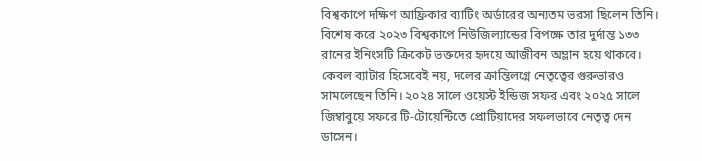বিশ্বকাপে দক্ষিণ আফ্রিকার ব্যাটিং অর্ডারের অন্যতম ভরসা ছিলেন তিনি। বিশেষ করে ২০২৩ বিশ্বকাপে নিউজিল্যান্ডের বিপক্ষে তার দুর্দান্ত ১৩৩ রানের ইনিংসটি ক্রিকেট ভক্তদের হৃদয়ে আজীবন অম্লান হয়ে থাকবে। কেবল ব্যাটার হিসেবেই নয়, দলের ক্রান্তিলগ্নে নেতৃত্বের গুরুভারও সামলেছেন তিনি। ২০২৪ সালে ওয়েস্ট ইন্ডিজ সফর এবং ২০২৫ সালে জিম্বাবুয়ে সফরে টি-টোয়েন্টিতে প্রোটিয়াদের সফলভাবে নেতৃত্ব দেন ডাসেন।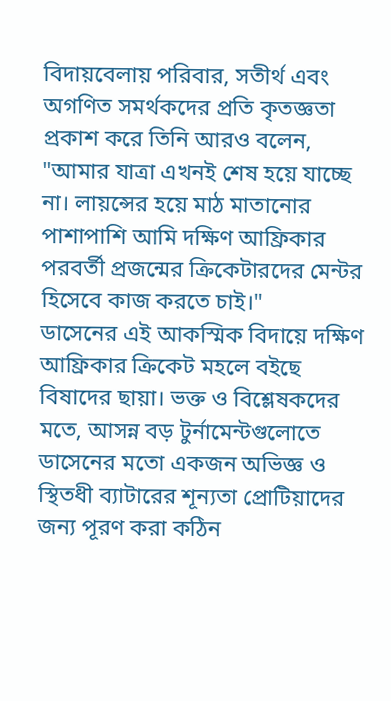বিদায়বেলায় পরিবার, সতীর্থ এবং অগণিত সমর্থকদের প্রতি কৃতজ্ঞতা প্রকাশ করে তিনি আরও বলেন, "আমার যাত্রা এখনই শেষ হয়ে যাচ্ছে না। লায়ন্সের হয়ে মাঠ মাতানোর পাশাপাশি আমি দক্ষিণ আফ্রিকার পরবর্তী প্রজন্মের ক্রিকেটারদের মেন্টর হিসেবে কাজ করতে চাই।"
ডাসেনের এই আকস্মিক বিদায়ে দক্ষিণ আফ্রিকার ক্রিকেট মহলে বইছে বিষাদের ছায়া। ভক্ত ও বিশ্লেষকদের মতে, আসন্ন বড় টুর্নামেন্টগুলোতে ডাসেনের মতো একজন অভিজ্ঞ ও স্থিতধী ব্যাটারের শূন্যতা প্রোটিয়াদের জন্য পূরণ করা কঠিন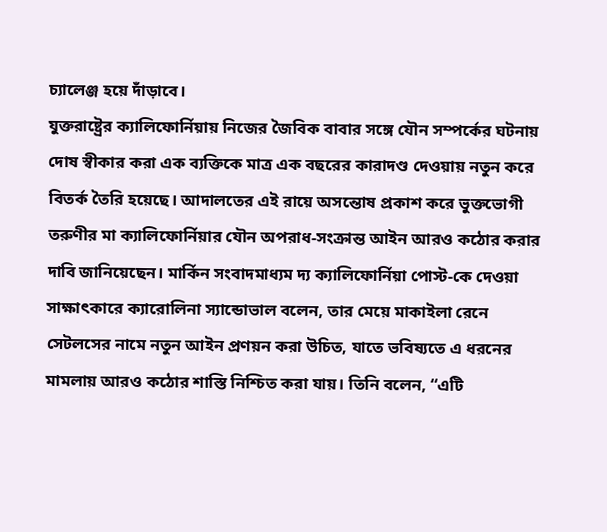চ্যালেঞ্জ হয়ে দাঁড়াবে।
যুক্তরাষ্ট্রের ক্যালিফোর্নিয়ায় নিজের জৈবিক বাবার সঙ্গে যৌন সম্পর্কের ঘটনায় দোষ স্বীকার করা এক ব্যক্তিকে মাত্র এক বছরের কারাদণ্ড দেওয়ায় নতুন করে বিতর্ক তৈরি হয়েছে। আদালতের এই রায়ে অসন্তোষ প্রকাশ করে ভুক্তভোগী তরুণীর মা ক্যালিফোর্নিয়ার যৌন অপরাধ-সংক্রান্ত আইন আরও কঠোর করার দাবি জানিয়েছেন। মার্কিন সংবাদমাধ্যম দ্য ক্যালিফোর্নিয়া পোস্ট-কে দেওয়া সাক্ষাৎকারে ক্যারোলিনা স্যান্ডোভাল বলেন, তার মেয়ে মাকাইলা রেনে সেটলসের নামে নতুন আইন প্রণয়ন করা উচিত, যাতে ভবিষ্যতে এ ধরনের মামলায় আরও কঠোর শাস্তি নিশ্চিত করা যায়। তিনি বলেন, “এটি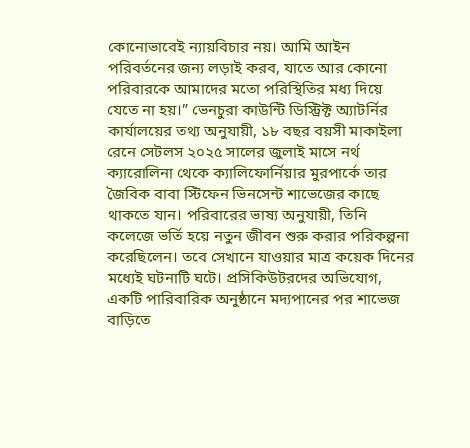কোনোভাবেই ন্যায়বিচার নয়। আমি আইন পরিবর্তনের জন্য লড়াই করব, যাতে আর কোনো পরিবারকে আমাদের মতো পরিস্থিতির মধ্য দিয়ে যেতে না হয়।” ভেনচুরা কাউন্টি ডিস্ট্রিক্ট অ্যাটর্নির কার্যালয়ের তথ্য অনুযায়ী, ১৮ বছর বয়সী মাকাইলা রেনে সেটলস ২০২৫ সালের জুলাই মাসে নর্থ ক্যারোলিনা থেকে ক্যালিফোর্নিয়ার মুরপার্কে তার জৈবিক বাবা স্টিফেন ভিনসেন্ট শাভেজের কাছে থাকতে যান। পরিবারের ভাষ্য অনুযায়ী, তিনি কলেজে ভর্তি হয়ে নতুন জীবন শুরু করার পরিকল্পনা করেছিলেন। তবে সেখানে যাওয়ার মাত্র কয়েক দিনের মধ্যেই ঘটনাটি ঘটে। প্রসিকিউটরদের অভিযোগ, একটি পারিবারিক অনুষ্ঠানে মদ্যপানের পর শাভেজ বাড়িতে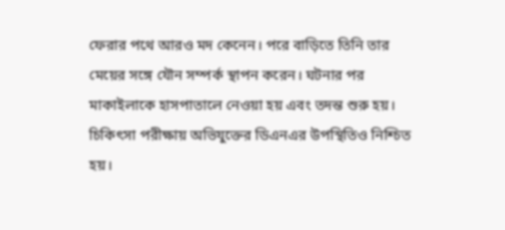ফেরার পথে আরও মদ কেনেন। পরে বাড়িতে তিনি তার মেয়ের সঙ্গে যৌন সম্পর্ক স্থাপন করেন। ঘটনার পর মাকাইলাকে হাসপাতালে নেওয়া হয় এবং তদন্ত শুরু হয়। চিকিৎসা পরীক্ষায় অভিযুক্তের ডিএনএর উপস্থিতিও নিশ্চিত হয়।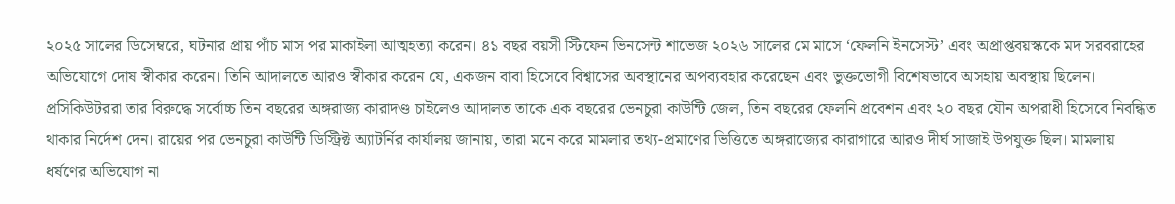২০২৫ সালের ডিসেম্বরে, ঘটনার প্রায় পাঁচ মাস পর মাকাইলা আত্মহত্যা করেন। ৪১ বছর বয়সী স্টিফেন ভিনসেন্ট শাভেজ ২০২৬ সালের মে মাসে ‘ফেলনি ইনসেস্ট’ এবং অপ্রাপ্তবয়স্ককে মদ সরবরাহের অভিযোগে দোষ স্বীকার করেন। তিনি আদালতে আরও স্বীকার করেন যে, একজন বাবা হিসেবে বিশ্বাসের অবস্থানের অপব্যবহার করেছেন এবং ভুক্তভোগী বিশেষভাবে অসহায় অবস্থায় ছিলেন। প্রসিকিউটররা তার বিরুদ্ধে সর্বোচ্চ তিন বছরের অঙ্গরাজ্য কারাদণ্ড চাইলেও আদালত তাকে এক বছরের ভেনচুরা কাউন্টি জেল, তিন বছরের ফেলনি প্রবেশন এবং ২০ বছর যৌন অপরাধী হিসেবে নিবন্ধিত থাকার নির্দেশ দেন। রায়ের পর ভেনচুরা কাউন্টি ডিস্ট্রিক্ট অ্যাটর্নির কার্যালয় জানায়, তারা মনে করে মামলার তথ্য-প্রমাণের ভিত্তিতে অঙ্গরাজ্যের কারাগারে আরও দীর্ঘ সাজাই উপযুক্ত ছিল। মামলায় ধর্ষণের অভিযোগ না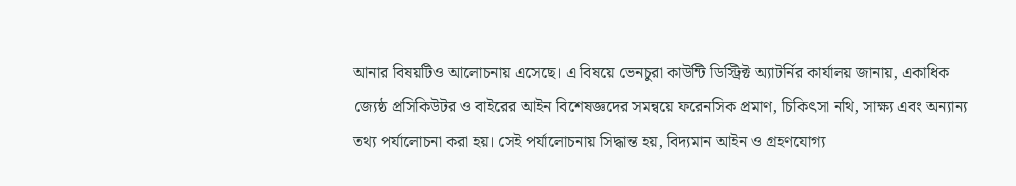আনার বিষয়টিও আলোচনায় এসেছে। এ বিষয়ে ভেনচুরা কাউন্টি ডিস্ট্রিক্ট অ্যাটর্নির কার্যালয় জানায়, একাধিক জ্যেষ্ঠ প্রসিকিউটর ও বাইরের আইন বিশেষজ্ঞদের সমন্বয়ে ফরেনসিক প্রমাণ, চিকিৎসা নথি, সাক্ষ্য এবং অন্যান্য তথ্য পর্যালোচনা করা হয়। সেই পর্যালোচনায় সিদ্ধান্ত হয়, বিদ্যমান আইন ও গ্রহণযোগ্য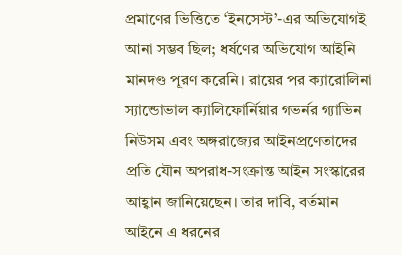প্রমাণের ভিত্তিতে ‘ইনসেস্ট’-এর অভিযোগই আনা সম্ভব ছিল; ধর্ষণের অভিযোগ আইনি মানদণ্ড পূরণ করেনি। রায়ের পর ক্যারোলিনা স্যান্ডোভাল ক্যালিফোর্নিয়ার গভর্নর গ্যাভিন নিউসম এবং অঙ্গরাজ্যের আইনপ্রণেতাদের প্রতি যৌন অপরাধ-সংক্রান্ত আইন সংস্কারের আহ্বান জানিয়েছেন। তার দাবি, বর্তমান আইনে এ ধরনের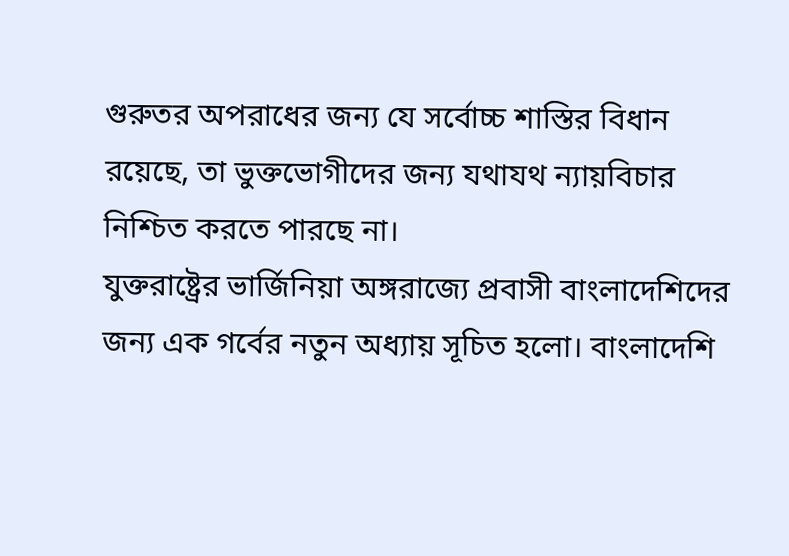গুরুতর অপরাধের জন্য যে সর্বোচ্চ শাস্তির বিধান রয়েছে, তা ভুক্তভোগীদের জন্য যথাযথ ন্যায়বিচার নিশ্চিত করতে পারছে না।
যুক্তরাষ্ট্রের ভার্জিনিয়া অঙ্গরাজ্যে প্রবাসী বাংলাদেশিদের জন্য এক গর্বের নতুন অধ্যায় সূচিত হলো। বাংলাদেশি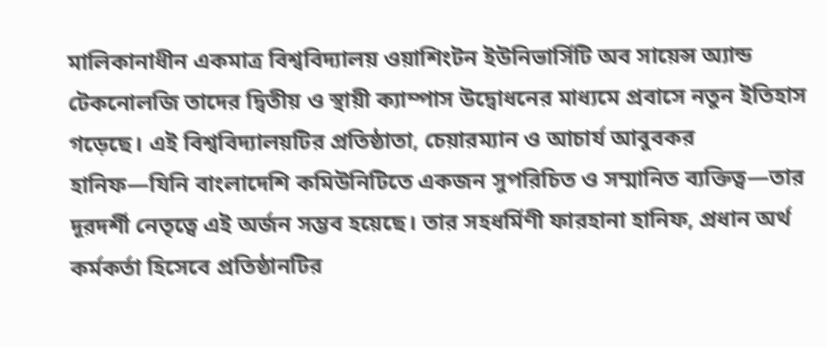মালিকানাধীন একমাত্র বিশ্ববিদ্যালয় ওয়াশিংটন ইউনিভার্সিটি অব সায়েন্স অ্যান্ড টেকনোলজি তাদের দ্বিতীয় ও স্থায়ী ক্যাম্পাস উদ্বোধনের মাধ্যমে প্রবাসে নতুন ইতিহাস গড়েছে। এই বিশ্ববিদ্যালয়টির প্রতিষ্ঠাতা, চেয়ারম্যান ও আচার্য আবুবকর হানিফ—যিনি বাংলাদেশি কমিউনিটিতে একজন সুপরিচিত ও সম্মানিত ব্যক্তিত্ব—তার দূরদর্শী নেতৃত্বে এই অর্জন সম্ভব হয়েছে। তার সহধর্মিণী ফারহানা হানিফ, প্রধান অর্থ কর্মকর্তা হিসেবে প্রতিষ্ঠানটির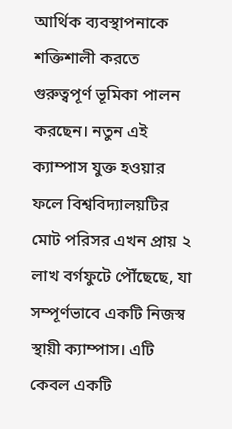আর্থিক ব্যবস্থাপনাকে শক্তিশালী করতে গুরুত্বপূর্ণ ভূমিকা পালন করছেন। নতুন এই ক্যাম্পাস যুক্ত হওয়ার ফলে বিশ্ববিদ্যালয়টির মোট পরিসর এখন প্রায় ২ লাখ বর্গফুটে পৌঁছেছে, যা সম্পূর্ণভাবে একটি নিজস্ব স্থায়ী ক্যাম্পাস। এটি কেবল একটি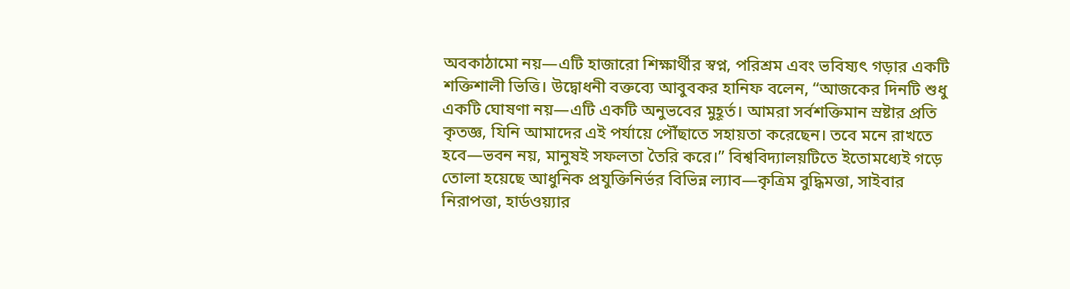অবকাঠামো নয়—এটি হাজারো শিক্ষার্থীর স্বপ্ন, পরিশ্রম এবং ভবিষ্যৎ গড়ার একটি শক্তিশালী ভিত্তি। উদ্বোধনী বক্তব্যে আবুবকর হানিফ বলেন, “আজকের দিনটি শুধু একটি ঘোষণা নয়—এটি একটি অনুভবের মুহূর্ত। আমরা সর্বশক্তিমান স্রষ্টার প্রতি কৃতজ্ঞ, যিনি আমাদের এই পর্যায়ে পৌঁছাতে সহায়তা করেছেন। তবে মনে রাখতে হবে—ভবন নয়, মানুষই সফলতা তৈরি করে।” বিশ্ববিদ্যালয়টিতে ইতোমধ্যেই গড়ে তোলা হয়েছে আধুনিক প্রযুক্তিনির্ভর বিভিন্ন ল্যাব—কৃত্রিম বুদ্ধিমত্তা, সাইবার নিরাপত্তা, হার্ডওয়্যার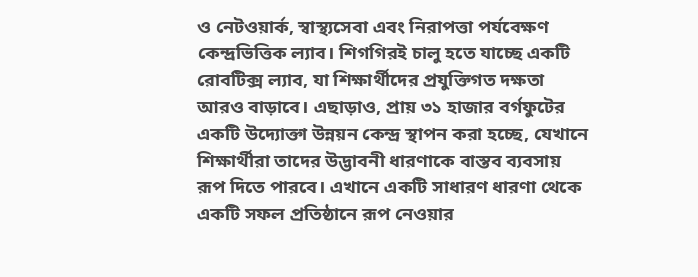ও নেটওয়ার্ক, স্বাস্থ্যসেবা এবং নিরাপত্তা পর্যবেক্ষণ কেন্দ্রভিত্তিক ল্যাব। শিগগিরই চালু হতে যাচ্ছে একটি রোবটিক্স ল্যাব, যা শিক্ষার্থীদের প্রযুক্তিগত দক্ষতা আরও বাড়াবে। এছাড়াও, প্রায় ৩১ হাজার বর্গফুটের একটি উদ্যোক্তা উন্নয়ন কেন্দ্র স্থাপন করা হচ্ছে, যেখানে শিক্ষার্থীরা তাদের উদ্ভাবনী ধারণাকে বাস্তব ব্যবসায় রূপ দিতে পারবে। এখানে একটি সাধারণ ধারণা থেকে একটি সফল প্রতিষ্ঠানে রূপ নেওয়ার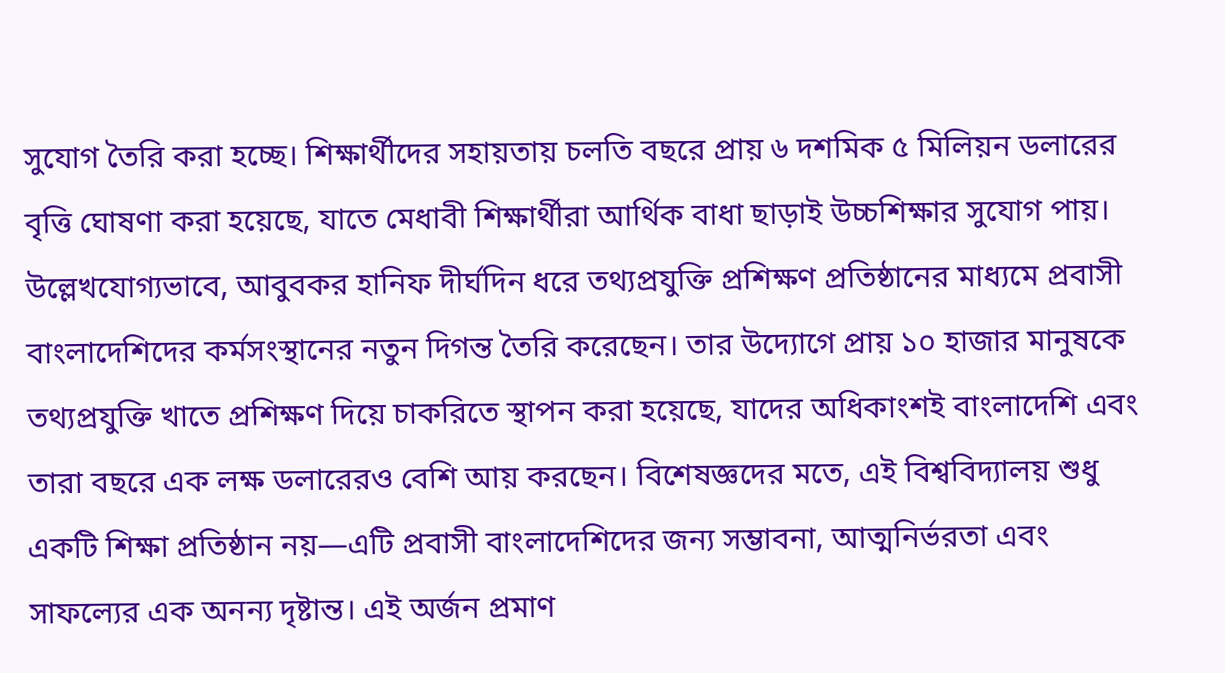সুযোগ তৈরি করা হচ্ছে। শিক্ষার্থীদের সহায়তায় চলতি বছরে প্রায় ৬ দশমিক ৫ মিলিয়ন ডলারের বৃত্তি ঘোষণা করা হয়েছে, যাতে মেধাবী শিক্ষার্থীরা আর্থিক বাধা ছাড়াই উচ্চশিক্ষার সুযোগ পায়। উল্লেখযোগ্যভাবে, আবুবকর হানিফ দীর্ঘদিন ধরে তথ্যপ্রযুক্তি প্রশিক্ষণ প্রতিষ্ঠানের মাধ্যমে প্রবাসী বাংলাদেশিদের কর্মসংস্থানের নতুন দিগন্ত তৈরি করেছেন। তার উদ্যোগে প্রায় ১০ হাজার মানুষকে তথ্যপ্রযুক্তি খাতে প্রশিক্ষণ দিয়ে চাকরিতে স্থাপন করা হয়েছে, যাদের অধিকাংশই বাংলাদেশি এবং তারা বছরে এক লক্ষ ডলারেরও বেশি আয় করছেন। বিশেষজ্ঞদের মতে, এই বিশ্ববিদ্যালয় শুধু একটি শিক্ষা প্রতিষ্ঠান নয়—এটি প্রবাসী বাংলাদেশিদের জন্য সম্ভাবনা, আত্মনির্ভরতা এবং সাফল্যের এক অনন্য দৃষ্টান্ত। এই অর্জন প্রমাণ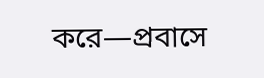করে—প্রবাসে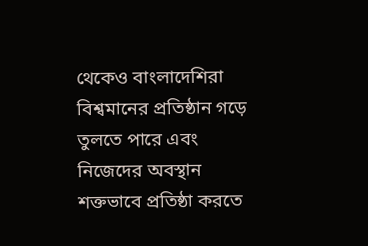থেকেও বাংলাদেশিরা বিশ্বমানের প্রতিষ্ঠান গড়ে তুলতে পারে এবং নিজেদের অবস্থান শক্তভাবে প্রতিষ্ঠা করতে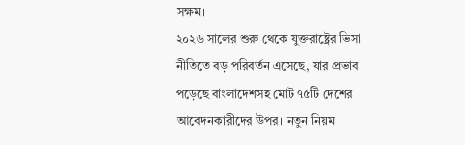সক্ষম।
২০২৬ সালের শুরু থেকে যুক্তরাষ্ট্রের ভিসা নীতিতে বড় পরিবর্তন এসেছে, যার প্রভাব পড়েছে বাংলাদেশসহ মোট ৭৫টি দেশের আবেদনকারীদের উপর। নতুন নিয়ম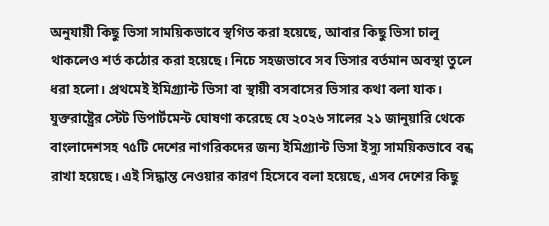অনুযায়ী কিছু ভিসা সাময়িকভাবে স্থগিত করা হয়েছে, আবার কিছু ভিসা চালু থাকলেও শর্ত কঠোর করা হয়েছে। নিচে সহজভাবে সব ভিসার বর্তমান অবস্থা তুলে ধরা হলো। প্রথমেই ইমিগ্র্যান্ট ভিসা বা স্থায়ী বসবাসের ভিসার কথা বলা যাক। যুক্তরাষ্ট্রের স্টেট ডিপার্টমেন্ট ঘোষণা করেছে যে ২০২৬ সালের ২১ জানুয়ারি থেকে বাংলাদেশসহ ৭৫টি দেশের নাগরিকদের জন্য ইমিগ্র্যান্ট ভিসা ইস্যু সাময়িকভাবে বন্ধ রাখা হয়েছে। এই সিদ্ধান্ত নেওয়ার কারণ হিসেবে বলা হয়েছে, এসব দেশের কিছু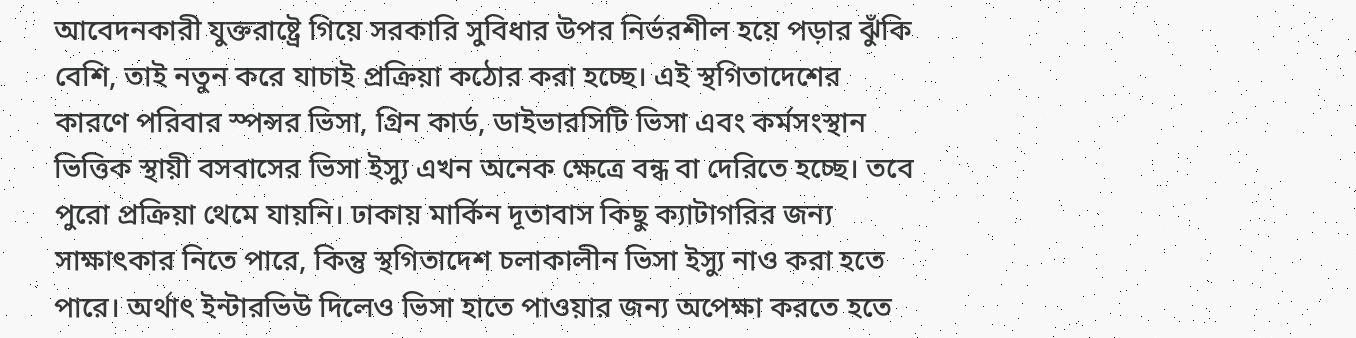আবেদনকারী যুক্তরাষ্ট্রে গিয়ে সরকারি সুবিধার উপর নির্ভরশীল হয়ে পড়ার ঝুঁকি বেশি, তাই নতুন করে যাচাই প্রক্রিয়া কঠোর করা হচ্ছে। এই স্থগিতাদেশের কারণে পরিবার স্পন্সর ভিসা, গ্রিন কার্ড, ডাইভারসিটি ভিসা এবং কর্মসংস্থান ভিত্তিক স্থায়ী বসবাসের ভিসা ইস্যু এখন অনেক ক্ষেত্রে বন্ধ বা দেরিতে হচ্ছে। তবে পুরো প্রক্রিয়া থেমে যায়নি। ঢাকায় মার্কিন দূতাবাস কিছু ক্যাটাগরির জন্য সাক্ষাৎকার নিতে পারে, কিন্তু স্থগিতাদেশ চলাকালীন ভিসা ইস্যু নাও করা হতে পারে। অর্থাৎ ইন্টারভিউ দিলেও ভিসা হাতে পাওয়ার জন্য অপেক্ষা করতে হতে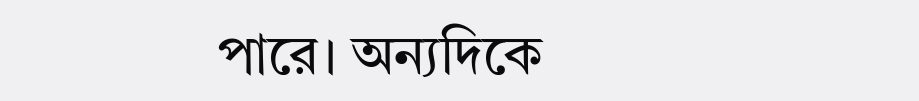পারে। অন্যদিকে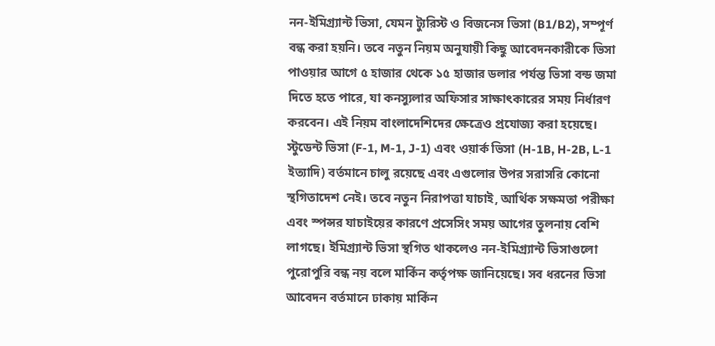নন-ইমিগ্র্যান্ট ভিসা, যেমন ট্যুরিস্ট ও বিজনেস ভিসা (B1/B2), সম্পূর্ণ বন্ধ করা হয়নি। তবে নতুন নিয়ম অনুযায়ী কিছু আবেদনকারীকে ভিসা পাওয়ার আগে ৫ হাজার থেকে ১৫ হাজার ডলার পর্যন্ত ভিসা বন্ড জমা দিতে হতে পারে, যা কনস্যুলার অফিসার সাক্ষাৎকারের সময় নির্ধারণ করবেন। এই নিয়ম বাংলাদেশিদের ক্ষেত্রেও প্রযোজ্য করা হয়েছে। স্টুডেন্ট ভিসা (F-1, M-1, J-1) এবং ওয়ার্ক ভিসা (H-1B, H-2B, L-1 ইত্যাদি) বর্তমানে চালু রয়েছে এবং এগুলোর উপর সরাসরি কোনো স্থগিতাদেশ নেই। তবে নতুন নিরাপত্তা যাচাই, আর্থিক সক্ষমতা পরীক্ষা এবং স্পন্সর যাচাইয়ের কারণে প্রসেসিং সময় আগের তুলনায় বেশি লাগছে। ইমিগ্র্যান্ট ভিসা স্থগিত থাকলেও নন-ইমিগ্র্যান্ট ভিসাগুলো পুরোপুরি বন্ধ নয় বলে মার্কিন কর্তৃপক্ষ জানিয়েছে। সব ধরনের ভিসা আবেদন বর্তমানে ঢাকায় মার্কিন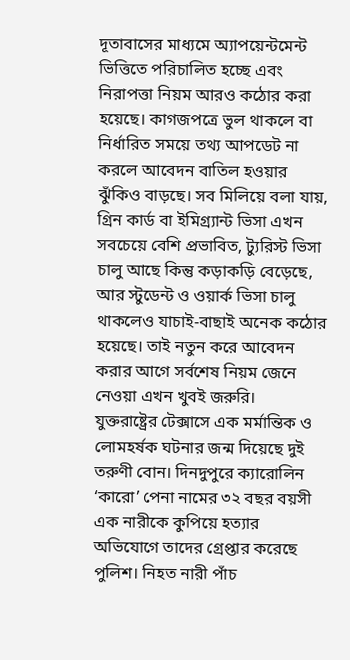দূতাবাসের মাধ্যমে অ্যাপয়েন্টমেন্ট ভিত্তিতে পরিচালিত হচ্ছে এবং নিরাপত্তা নিয়ম আরও কঠোর করা হয়েছে। কাগজপত্রে ভুল থাকলে বা নির্ধারিত সময়ে তথ্য আপডেট না করলে আবেদন বাতিল হওয়ার ঝুঁকিও বাড়ছে। সব মিলিয়ে বলা যায়, গ্রিন কার্ড বা ইমিগ্র্যান্ট ভিসা এখন সবচেয়ে বেশি প্রভাবিত, ট্যুরিস্ট ভিসা চালু আছে কিন্তু কড়াকড়ি বেড়েছে, আর স্টুডেন্ট ও ওয়ার্ক ভিসা চালু থাকলেও যাচাই-বাছাই অনেক কঠোর হয়েছে। তাই নতুন করে আবেদন করার আগে সর্বশেষ নিয়ম জেনে নেওয়া এখন খুবই জরুরি।
যুক্তরাষ্ট্রের টেক্সাসে এক মর্মান্তিক ও লোমহর্ষক ঘটনার জন্ম দিয়েছে দুই তরুণী বোন। দিনদুপুরে ক্যারোলিন ‘কারো’ পেনা নামের ৩২ বছর বয়সী এক নারীকে কুপিয়ে হত্যার অভিযোগে তাদের গ্রেপ্তার করেছে পুলিশ। নিহত নারী পাঁচ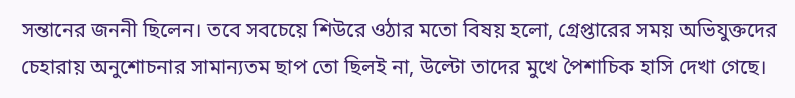সন্তানের জননী ছিলেন। তবে সবচেয়ে শিউরে ওঠার মতো বিষয় হলো, গ্রেপ্তারের সময় অভিযুক্তদের চেহারায় অনুশোচনার সামান্যতম ছাপ তো ছিলই না, উল্টো তাদের মুখে পৈশাচিক হাসি দেখা গেছে।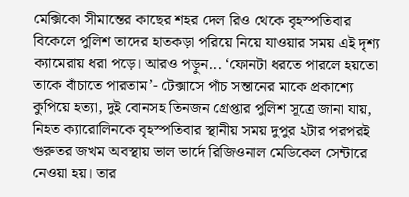মেক্সিকো সীমান্তের কাছের শহর দেল রিও থেকে বৃহস্পতিবার বিকেলে পুলিশ তাদের হাতকড়া পরিয়ে নিয়ে যাওয়ার সময় এই দৃশ্য ক্যামেরায় ধরা পড়ে। আরও পড়ুন... ‘ফোনটা ধরতে পারলে হয়তো তাকে বাঁচাতে পারতাম’- টেক্সাসে পাঁচ সন্তানের মাকে প্রকাশ্যে কুপিয়ে হত্যা, দুই বোনসহ তিনজন গ্রেপ্তার পুলিশ সূত্রে জানা যায়, নিহত ক্যারোলিনকে বৃহস্পতিবার স্থানীয় সময় দুপুর ২টার পরপরই গুরুতর জখম অবস্থায় ভাল ভার্দে রিজিওনাল মেডিকেল সেন্টারে নেওয়া হয়। তার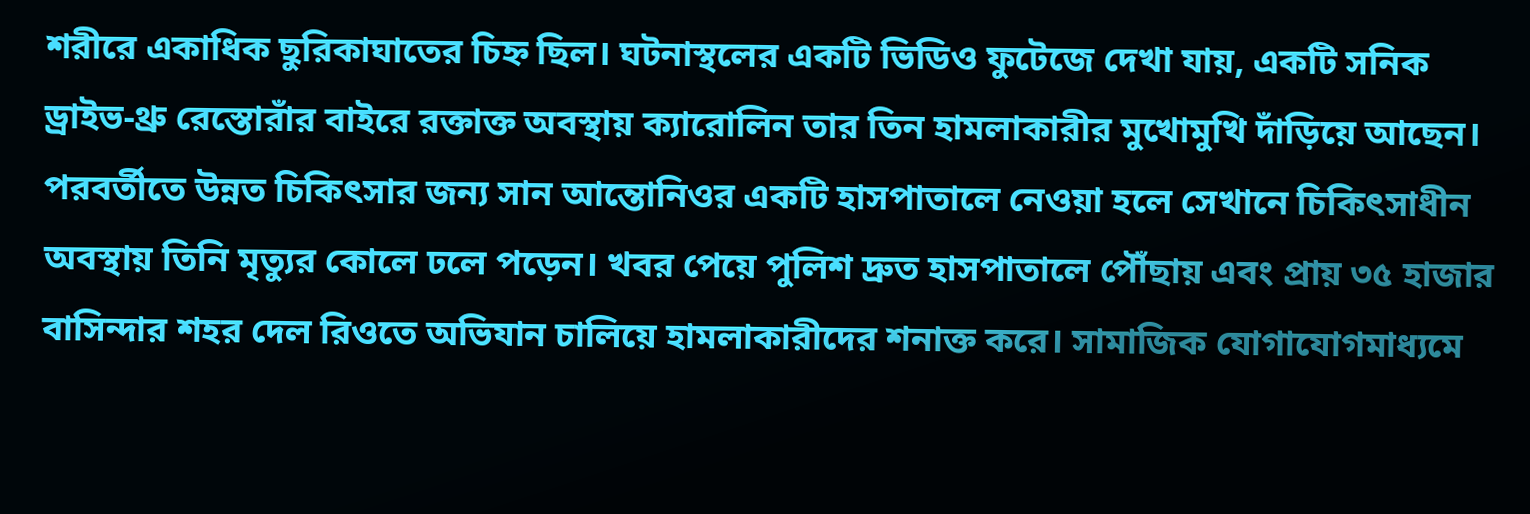শরীরে একাধিক ছুরিকাঘাতের চিহ্ন ছিল। ঘটনাস্থলের একটি ভিডিও ফুটেজে দেখা যায়, একটি সনিক ড্রাইভ-থ্রু রেস্তোরাঁর বাইরে রক্তাক্ত অবস্থায় ক্যারোলিন তার তিন হামলাকারীর মুখোমুখি দাঁড়িয়ে আছেন। পরবর্তীতে উন্নত চিকিৎসার জন্য সান আন্তোনিওর একটি হাসপাতালে নেওয়া হলে সেখানে চিকিৎসাধীন অবস্থায় তিনি মৃত্যুর কোলে ঢলে পড়েন। খবর পেয়ে পুলিশ দ্রুত হাসপাতালে পৌঁছায় এবং প্রায় ৩৫ হাজার বাসিন্দার শহর দেল রিওতে অভিযান চালিয়ে হামলাকারীদের শনাক্ত করে। সামাজিক যোগাযোগমাধ্যমে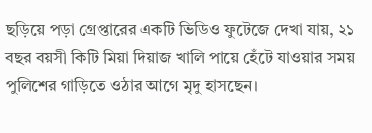ছড়িয়ে পড়া গ্রেপ্তারের একটি ভিডিও ফুটেজে দেখা যায়, ২১ বছর বয়সী কিটি মিয়া দিয়াজ খালি পায়ে হেঁটে যাওয়ার সময় পুলিশের গাড়িতে ওঠার আগে মৃদু হাসছেন।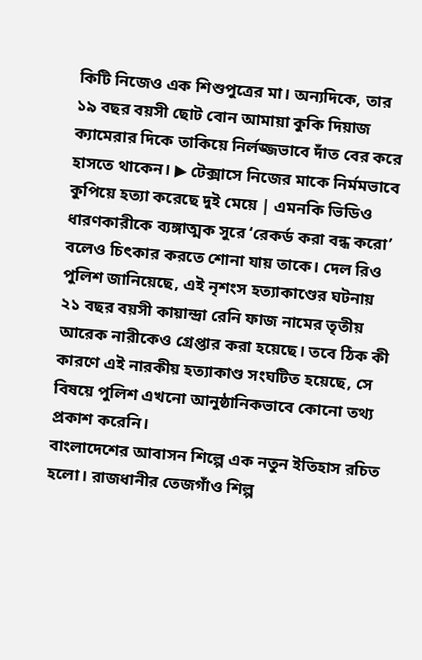কিটি নিজেও এক শিশুপুত্রের মা। অন্যদিকে, তার ১৯ বছর বয়সী ছোট বোন আমায়া কুকি দিয়াজ ক্যামেরার দিকে তাকিয়ে নির্লজ্জভাবে দাঁত বের করে হাসতে থাকেন। ▶ টেক্সাসে নিজের মাকে নির্মমভাবে কুপিয়ে হত্যা করেছে দুই মেয়ে | এমনকি ভিডিও ধারণকারীকে ব্যঙ্গাত্মক সুরে ‘রেকর্ড করা বন্ধ করো’ বলেও চিৎকার করতে শোনা যায় তাকে। দেল রিও পুলিশ জানিয়েছে, এই নৃশংস হত্যাকাণ্ডের ঘটনায় ২১ বছর বয়সী কায়ান্দ্রা রেনি ফাজ নামের তৃতীয় আরেক নারীকেও গ্রেপ্তার করা হয়েছে। তবে ঠিক কী কারণে এই নারকীয় হত্যাকাণ্ড সংঘটিত হয়েছে, সে বিষয়ে পুলিশ এখনো আনুষ্ঠানিকভাবে কোনো তথ্য প্রকাশ করেনি।
বাংলাদেশের আবাসন শিল্পে এক নতুন ইতিহাস রচিত হলো। রাজধানীর তেজগাঁও শিল্প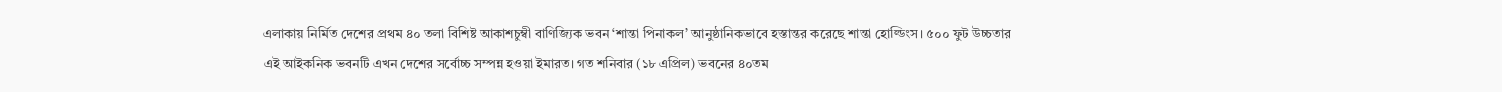এলাকায় নির্মিত দেশের প্রথম ৪০ তলা বিশিষ্ট আকাশচুম্বী বাণিজ্যিক ভবন ‘শান্তা পিনাকল’ আনুষ্ঠানিকভাবে হস্তান্তর করেছে শান্তা হোল্ডিংস। ৫০০ ফুট উচ্চতার এই আইকনিক ভবনটি এখন দেশের সর্বোচ্চ সম্পন্ন হওয়া ইমারত। গত শনিবার (১৮ এপ্রিল) ভবনের ৪০তম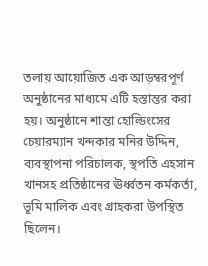তলায় আয়োজিত এক আড়ম্বরপূর্ণ অনুষ্ঠানের মাধ্যমে এটি হস্তান্তর করা হয়। অনুষ্ঠানে শান্তা হোল্ডিংসের চেয়ারম্যান খন্দকার মনির উদ্দিন, ব্যবস্থাপনা পরিচালক, স্থপতি এহসান খানসহ প্রতিষ্ঠানের ঊর্ধ্বতন কর্মকর্তা, ভূমি মালিক এবং গ্রাহকরা উপস্থিত ছিলেন।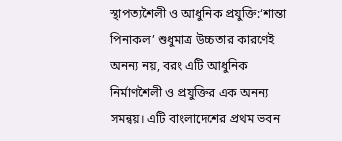স্থাপত্যশৈলী ও আধুনিক প্রযুক্তি:‘শান্তা পিনাকল’ শুধুমাত্র উচ্চতার কারণেই অনন্য নয়, বরং এটি আধুনিক নির্মাণশৈলী ও প্রযুক্তির এক অনন্য সমন্বয়। এটি বাংলাদেশের প্রথম ভবন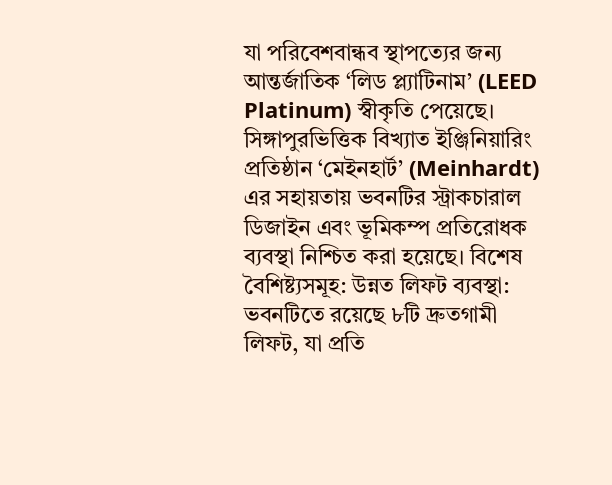যা পরিবেশবান্ধব স্থাপত্যের জন্য আন্তর্জাতিক ‘লিড প্ল্যাটিনাম’ (LEED Platinum) স্বীকৃতি পেয়েছে। সিঙ্গাপুরভিত্তিক বিখ্যাত ইঞ্জিনিয়ারিং প্রতিষ্ঠান ‘মেইনহার্ট’ (Meinhardt) এর সহায়তায় ভবনটির স্ট্রাকচারাল ডিজাইন এবং ভূমিকম্প প্রতিরোধক ব্যবস্থা নিশ্চিত করা হয়েছে। বিশেষ বৈশিষ্ট্যসমূহ: উন্নত লিফট ব্যবস্থা: ভবনটিতে রয়েছে ৮টি দ্রুতগামী লিফট, যা প্রতি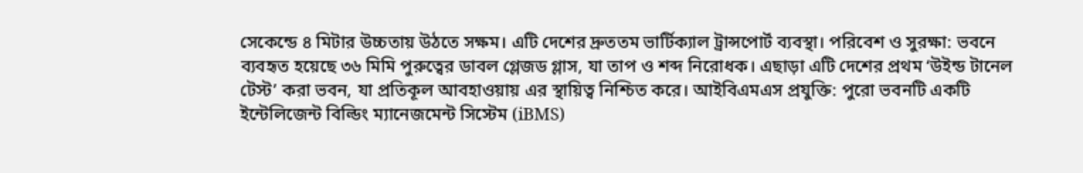সেকেন্ডে ৪ মিটার উচ্চতায় উঠতে সক্ষম। এটি দেশের দ্রুততম ভার্টিক্যাল ট্রান্সপোর্ট ব্যবস্থা। পরিবেশ ও সুরক্ষা: ভবনে ব্যবহৃত হয়েছে ৩৬ মিমি পুরুত্বের ডাবল গ্লেজড গ্লাস, যা তাপ ও শব্দ নিরোধক। এছাড়া এটি দেশের প্রথম ‘উইন্ড টানেল টেস্ট’ করা ভবন, যা প্রতিকূল আবহাওয়ায় এর স্থায়িত্ব নিশ্চিত করে। আইবিএমএস প্রযুক্তি: পুরো ভবনটি একটি ইন্টেলিজেন্ট বিল্ডিং ম্যানেজমেন্ট সিস্টেম (iBMS)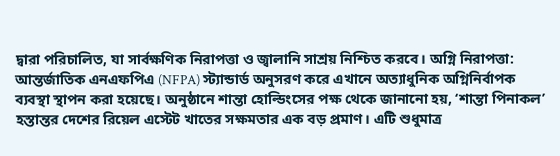দ্বারা পরিচালিত, যা সার্বক্ষণিক নিরাপত্তা ও জ্বালানি সাশ্রয় নিশ্চিত করবে। অগ্নি নিরাপত্তা: আন্তর্জাতিক এনএফপিএ (NFPA) স্ট্যান্ডার্ড অনুসরণ করে এখানে অত্যাধুনিক অগ্নিনির্বাপক ব্যবস্থা স্থাপন করা হয়েছে। অনুষ্ঠানে শান্তা হোল্ডিংসের পক্ষ থেকে জানানো হয়, ‘শান্তা পিনাকল’ হস্তান্তর দেশের রিয়েল এস্টেট খাতের সক্ষমতার এক বড় প্রমাণ। এটি শুধুমাত্র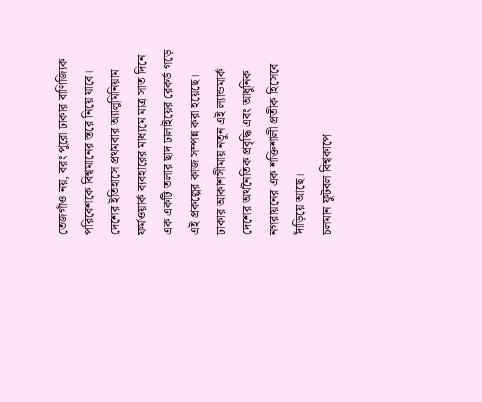তেজগাঁও নয়, বরং পুরো ঢাকার বাণিজ্যিক পরিবেশকে বিশ্বমানের স্তরে নিয়ে যাবে। দেশের ইতিহাসে প্রথমবার অ্যালুমিনিয়াম ফর্মওয়ার্ক ব্যবহারের মাধ্যমে মাত্র সাত দিনে এক একটি তলার ছাদ ঢালাইয়ের রেকর্ড গড়ে এই প্রকল্পের কাজ সম্পন্ন করা হয়েছে। ঢাকার আকাশসীমায় নতুন এই ল্যান্ডমার্ক দেশের অর্থনৈতিক প্রবৃদ্ধি এবং আধুনিক নগরায়নের এক শক্তিশালী প্রতীক হিসেবে দাঁড়িয়ে আছে।
চলমান ফুটবল বিশ্বকাপে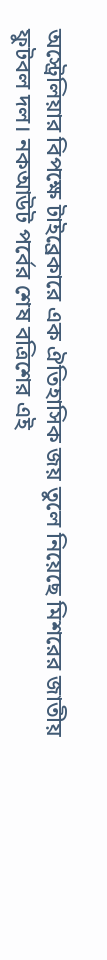অস্ট্রেলিয়ার বিপক্ষে টাইব্রেকারে এক ঐতিহাসিক জয় তুলে নিয়েছে মিশরের জাতীয় ফুটবল দল। নকআউট পর্বের শেষ বত্রিশের এই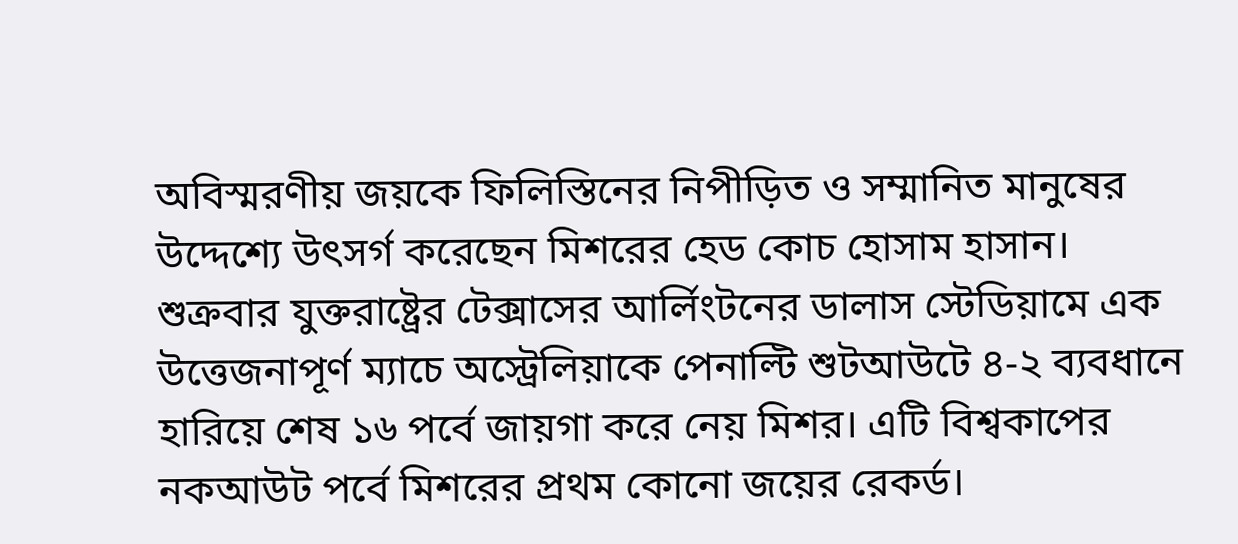অবিস্মরণীয় জয়কে ফিলিস্তিনের নিপীড়িত ও সম্মানিত মানুষের উদ্দেশ্যে উৎসর্গ করেছেন মিশরের হেড কোচ হোসাম হাসান। শুক্রবার যুক্তরাষ্ট্রের টেক্সাসের আর্লিংটনের ডালাস স্টেডিয়ামে এক উত্তেজনাপূর্ণ ম্যাচে অস্ট্রেলিয়াকে পেনাল্টি শুটআউটে ৪-২ ব্যবধানে হারিয়ে শেষ ১৬ পর্বে জায়গা করে নেয় মিশর। এটি বিশ্বকাপের নকআউট পর্বে মিশরের প্রথম কোনো জয়ের রেকর্ড।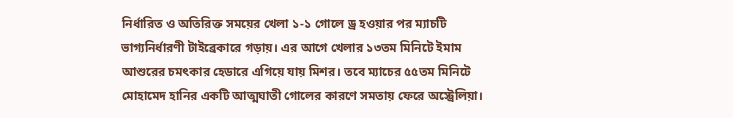নির্ধারিত ও অতিরিক্ত সময়ের খেলা ১-১ গোলে ড্র হওয়ার পর ম্যাচটি ভাগ্যনির্ধারণী টাইব্রেকারে গড়ায়। এর আগে খেলার ১৩তম মিনিটে ইমাম আশুরের চমৎকার হেডারে এগিয়ে যায় মিশর। তবে ম্যাচের ৫৫তম মিনিটে মোহামেদ হানির একটি আত্মঘাতী গোলের কারণে সমতায় ফেরে অস্ট্রেলিয়া।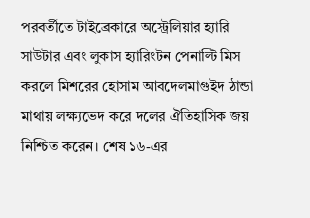পরবর্তীতে টাইব্রেকারে অস্ট্রেলিয়ার হ্যারি সাউটার এবং লুকাস হ্যারিংটন পেনাল্টি মিস করলে মিশরের হোসাম আবদেলমাগুইদ ঠান্ডা মাথায় লক্ষ্যভেদ করে দলের ঐতিহাসিক জয় নিশ্চিত করেন। শেষ ১৬-এর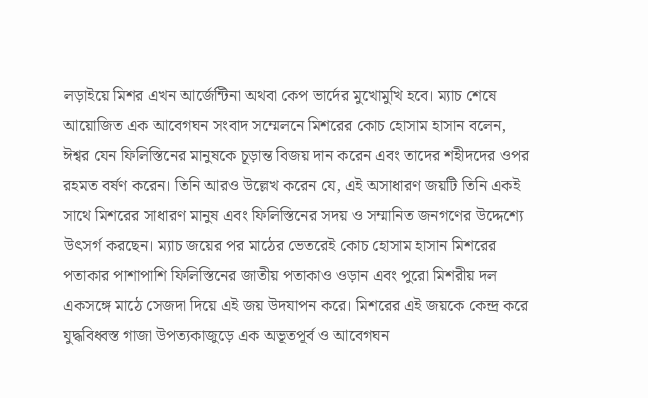লড়াইয়ে মিশর এখন আর্জেন্টিনা অথবা কেপ ভার্দের মুখোমুখি হবে। ম্যাচ শেষে আয়োজিত এক আবেগঘন সংবাদ সম্মেলনে মিশরের কোচ হোসাম হাসান বলেন, ঈশ্বর যেন ফিলিস্তিনের মানুষকে চূড়ান্ত বিজয় দান করেন এবং তাদের শহীদদের ওপর রহমত বর্ষণ করেন। তিনি আরও উল্লেখ করেন যে, এই অসাধারণ জয়টি তিনি একই সাথে মিশরের সাধারণ মানুষ এবং ফিলিস্তিনের সদয় ও সম্মানিত জনগণের উদ্দেশ্যে উৎসর্গ করছেন। ম্যাচ জয়ের পর মাঠের ভেতরেই কোচ হোসাম হাসান মিশরের পতাকার পাশাপাশি ফিলিস্তিনের জাতীয় পতাকাও ওড়ান এবং পুরো মিশরীয় দল একসঙ্গে মাঠে সেজদা দিয়ে এই জয় উদযাপন করে। মিশরের এই জয়কে কেন্দ্র করে যুদ্ধবিধ্বস্ত গাজা উপত্যকাজুড়ে এক অভূতপূর্ব ও আবেগঘন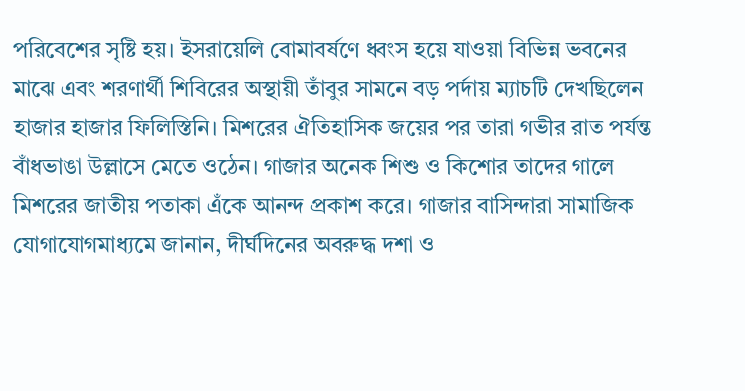পরিবেশের সৃষ্টি হয়। ইসরায়েলি বোমাবর্ষণে ধ্বংস হয়ে যাওয়া বিভিন্ন ভবনের মাঝে এবং শরণার্থী শিবিরের অস্থায়ী তাঁবুর সামনে বড় পর্দায় ম্যাচটি দেখছিলেন হাজার হাজার ফিলিস্তিনি। মিশরের ঐতিহাসিক জয়ের পর তারা গভীর রাত পর্যন্ত বাঁধভাঙা উল্লাসে মেতে ওঠেন। গাজার অনেক শিশু ও কিশোর তাদের গালে মিশরের জাতীয় পতাকা এঁকে আনন্দ প্রকাশ করে। গাজার বাসিন্দারা সামাজিক যোগাযোগমাধ্যমে জানান, দীর্ঘদিনের অবরুদ্ধ দশা ও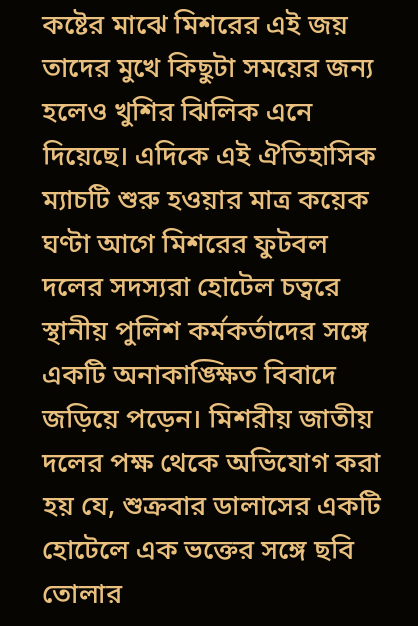কষ্টের মাঝে মিশরের এই জয় তাদের মুখে কিছুটা সময়ের জন্য হলেও খুশির ঝিলিক এনে দিয়েছে। এদিকে এই ঐতিহাসিক ম্যাচটি শুরু হওয়ার মাত্র কয়েক ঘণ্টা আগে মিশরের ফুটবল দলের সদস্যরা হোটেল চত্বরে স্থানীয় পুলিশ কর্মকর্তাদের সঙ্গে একটি অনাকাঙ্ক্ষিত বিবাদে জড়িয়ে পড়েন। মিশরীয় জাতীয় দলের পক্ষ থেকে অভিযোগ করা হয় যে, শুক্রবার ডালাসের একটি হোটেলে এক ভক্তের সঙ্গে ছবি তোলার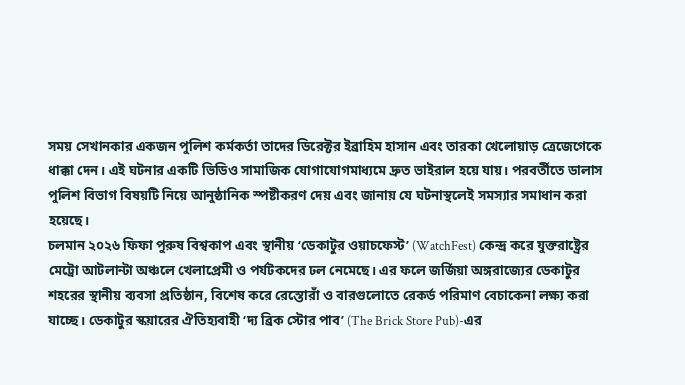সময় সেখানকার একজন পুলিশ কর্মকর্তা তাদের ডিরেক্টর ইব্রাহিম হাসান এবং তারকা খেলোয়াড় ত্রেজেগেকে ধাক্কা দেন। এই ঘটনার একটি ভিডিও সামাজিক যোগাযোগমাধ্যমে দ্রুত ভাইরাল হয়ে যায়। পরবর্তীতে ডালাস পুলিশ বিভাগ বিষয়টি নিয়ে আনুষ্ঠানিক স্পষ্টীকরণ দেয় এবং জানায় যে ঘটনাস্থলেই সমস্যার সমাধান করা হয়েছে।
চলমান ২০২৬ ফিফা পুরুষ বিশ্বকাপ এবং স্থানীয় ‘ডেকাটুর ওয়াচফেস্ট’ (WatchFest) কেন্দ্র করে যুক্তরাষ্ট্রের মেট্রো আটলান্টা অঞ্চলে খেলাপ্রেমী ও পর্যটকদের ঢল নেমেছে। এর ফলে জর্জিয়া অঙ্গরাজ্যের ডেকাটুর শহরের স্থানীয় ব্যবসা প্রতিষ্ঠান, বিশেষ করে রেস্তোরাঁ ও বারগুলোতে রেকর্ড পরিমাণ বেচাকেনা লক্ষ্য করা যাচ্ছে। ডেকাটুর স্কয়ারের ঐতিহ্যবাহী ‘দ্য ব্রিক স্টোর পাব’ (The Brick Store Pub)-এর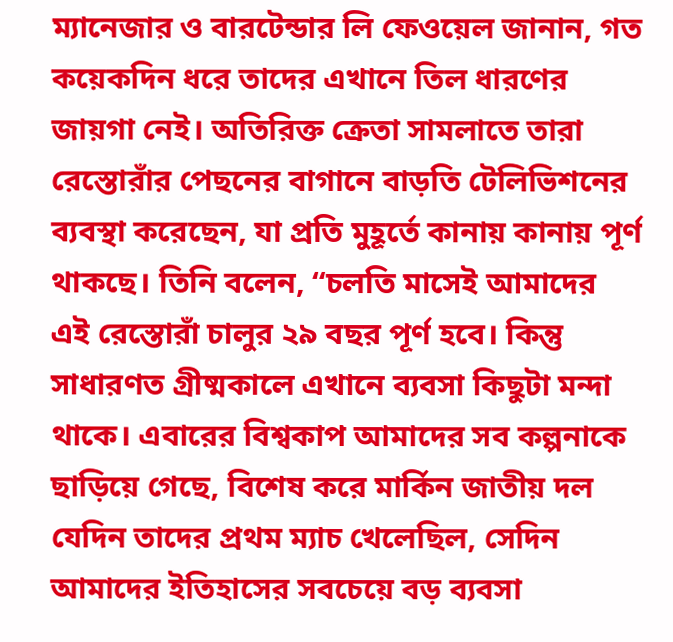ম্যানেজার ও বারটেন্ডার লি ফেওয়েল জানান, গত কয়েকদিন ধরে তাদের এখানে তিল ধারণের জায়গা নেই। অতিরিক্ত ক্রেতা সামলাতে তারা রেস্তোরাঁর পেছনের বাগানে বাড়তি টেলিভিশনের ব্যবস্থা করেছেন, যা প্রতি মুহূর্তে কানায় কানায় পূর্ণ থাকছে। তিনি বলেন, “চলতি মাসেই আমাদের এই রেস্তোরাঁ চালুর ২৯ বছর পূর্ণ হবে। কিন্তু সাধারণত গ্রীষ্মকালে এখানে ব্যবসা কিছুটা মন্দা থাকে। এবারের বিশ্বকাপ আমাদের সব কল্পনাকে ছাড়িয়ে গেছে, বিশেষ করে মার্কিন জাতীয় দল যেদিন তাদের প্রথম ম্যাচ খেলেছিল, সেদিন আমাদের ইতিহাসের সবচেয়ে বড় ব্যবসা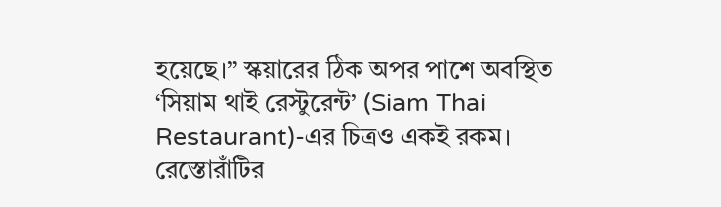হয়েছে।” স্কয়ারের ঠিক অপর পাশে অবস্থিত ‘সিয়াম থাই রেস্টুরেন্ট’ (Siam Thai Restaurant)-এর চিত্রও একই রকম। রেস্তোরাঁটির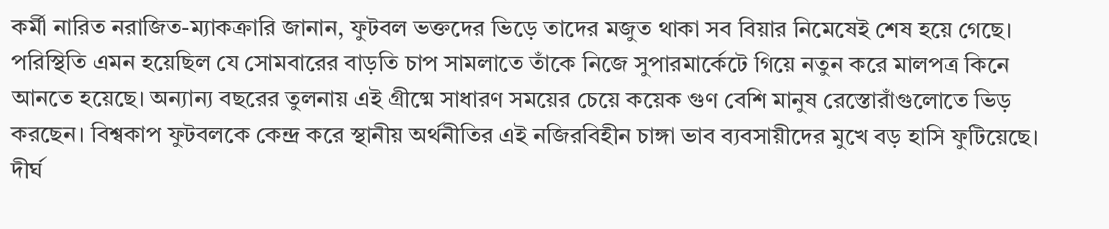কর্মী নারিত নরাজিত-ম্যাকক্রারি জানান, ফুটবল ভক্তদের ভিড়ে তাদের মজুত থাকা সব বিয়ার নিমেষেই শেষ হয়ে গেছে। পরিস্থিতি এমন হয়েছিল যে সোমবারের বাড়তি চাপ সামলাতে তাঁকে নিজে সুপারমার্কেটে গিয়ে নতুন করে মালপত্র কিনে আনতে হয়েছে। অন্যান্য বছরের তুলনায় এই গ্রীষ্মে সাধারণ সময়ের চেয়ে কয়েক গুণ বেশি মানুষ রেস্তোরাঁগুলোতে ভিড় করছেন। বিশ্বকাপ ফুটবলকে কেন্দ্র করে স্থানীয় অর্থনীতির এই নজিরবিহীন চাঙ্গা ভাব ব্যবসায়ীদের মুখে বড় হাসি ফুটিয়েছে।
দীর্ঘ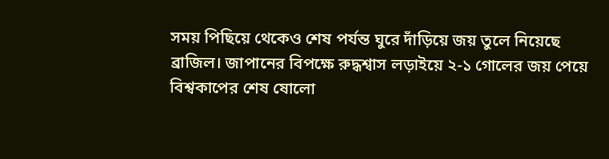সময় পিছিয়ে থেকেও শেষ পর্যন্ত ঘুরে দাঁড়িয়ে জয় তুলে নিয়েছে ব্রাজিল। জাপানের বিপক্ষে রুদ্ধশ্বাস লড়াইয়ে ২-১ গোলের জয় পেয়ে বিশ্বকাপের শেষ ষোলো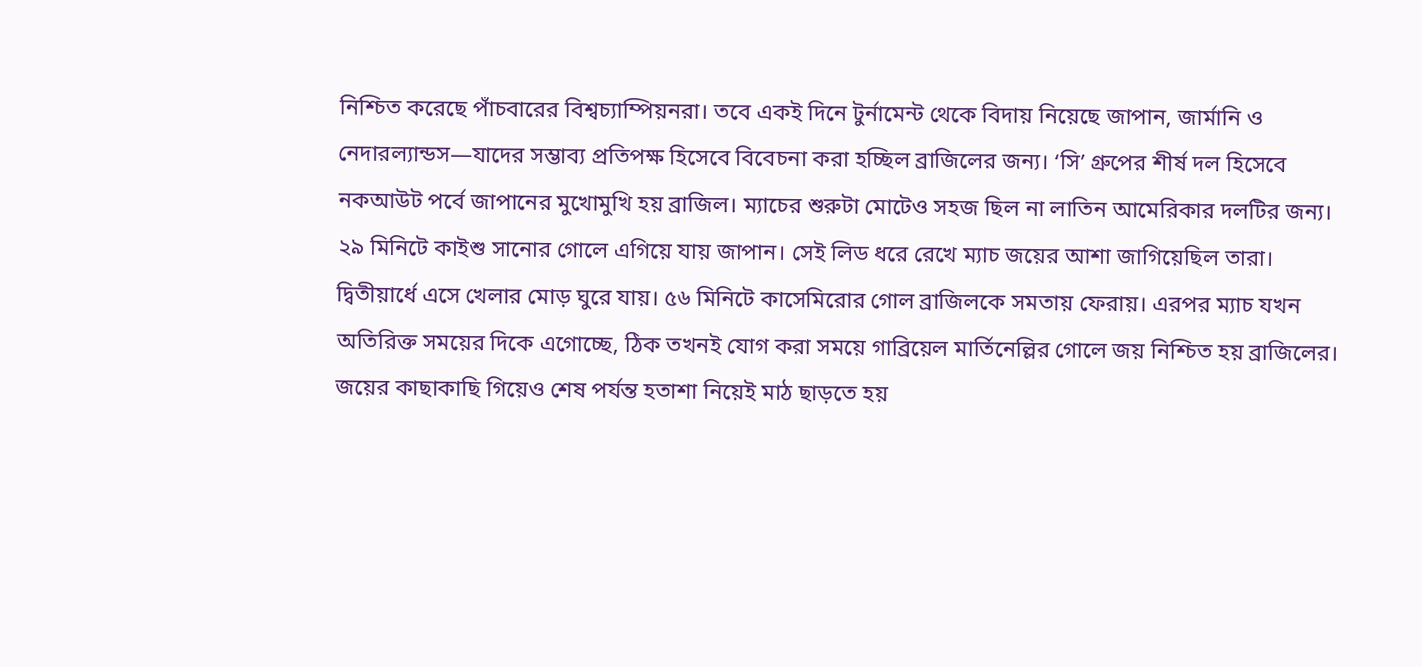নিশ্চিত করেছে পাঁচবারের বিশ্বচ্যাম্পিয়নরা। তবে একই দিনে টুর্নামেন্ট থেকে বিদায় নিয়েছে জাপান, জার্মানি ও নেদারল্যান্ডস—যাদের সম্ভাব্য প্রতিপক্ষ হিসেবে বিবেচনা করা হচ্ছিল ব্রাজিলের জন্য। ‘সি’ গ্রুপের শীর্ষ দল হিসেবে নকআউট পর্বে জাপানের মুখোমুখি হয় ব্রাজিল। ম্যাচের শুরুটা মোটেও সহজ ছিল না লাতিন আমেরিকার দলটির জন্য। ২৯ মিনিটে কাইশু সানোর গোলে এগিয়ে যায় জাপান। সেই লিড ধরে রেখে ম্যাচ জয়ের আশা জাগিয়েছিল তারা। দ্বিতীয়ার্ধে এসে খেলার মোড় ঘুরে যায়। ৫৬ মিনিটে কাসেমিরোর গোল ব্রাজিলকে সমতায় ফেরায়। এরপর ম্যাচ যখন অতিরিক্ত সময়ের দিকে এগোচ্ছে, ঠিক তখনই যোগ করা সময়ে গাব্রিয়েল মার্তিনেল্লির গোলে জয় নিশ্চিত হয় ব্রাজিলের। জয়ের কাছাকাছি গিয়েও শেষ পর্যন্ত হতাশা নিয়েই মাঠ ছাড়তে হয়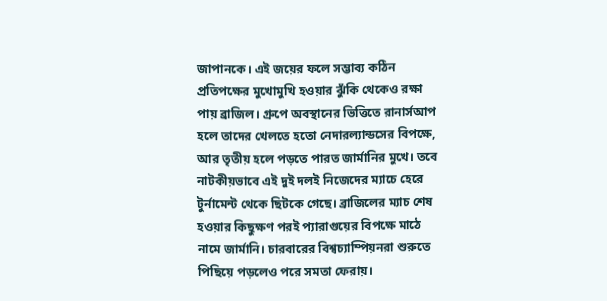জাপানকে। এই জয়ের ফলে সম্ভাব্য কঠিন প্রতিপক্ষের মুখোমুখি হওয়ার ঝুঁকি থেকেও রক্ষা পায় ব্রাজিল। গ্রুপে অবস্থানের ভিত্তিতে রানার্সআপ হলে তাদের খেলতে হতো নেদারল্যান্ডসের বিপক্ষে, আর তৃতীয় হলে পড়তে পারত জার্মানির মুখে। তবে নাটকীয়ভাবে এই দুই দলই নিজেদের ম্যাচে হেরে টুর্নামেন্ট থেকে ছিটকে গেছে। ব্রাজিলের ম্যাচ শেষ হওয়ার কিছুক্ষণ পরই প্যারাগুয়ের বিপক্ষে মাঠে নামে জার্মানি। চারবারের বিশ্বচ্যাম্পিয়নরা শুরুতে পিছিয়ে পড়লেও পরে সমতা ফেরায়।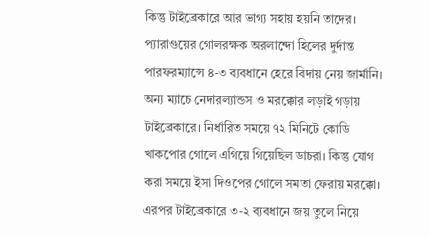কিন্তু টাইব্রেকারে আর ভাগ্য সহায় হয়নি তাদের। প্যারাগুয়ের গোলরক্ষক অরলান্দো হিলের দুর্দান্ত পারফরম্যান্সে ৪-৩ ব্যবধানে হেরে বিদায় নেয় জার্মানি। অন্য ম্যাচে নেদারল্যান্ডস ও মরক্কোর লড়াই গড়ায় টাইব্রেকারে। নির্ধারিত সময়ে ৭২ মিনিটে কোডি খাকপোর গোলে এগিয়ে গিয়েছিল ডাচরা। কিন্তু যোগ করা সময়ে ইসা দিওপের গোলে সমতা ফেরায় মরক্কো। এরপর টাইব্রেকারে ৩-২ ব্যবধানে জয় তুলে নিয়ে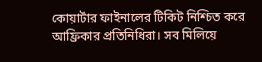কোয়ার্টার ফাইনালের টিকিট নিশ্চিত করে আফ্রিকার প্রতিনিধিরা। সব মিলিয়ে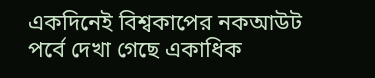একদিনেই বিশ্বকাপের নকআউট পর্বে দেখা গেছে একাধিক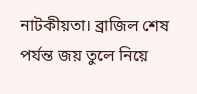নাটকীয়তা। ব্রাজিল শেষ পর্যন্ত জয় তুলে নিয়ে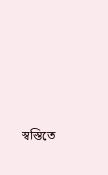স্বস্তিতে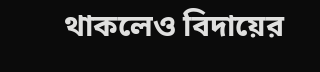থাকলেও বিদায়ের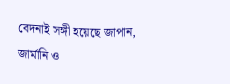বেদনাই সঙ্গী হয়েছে জাপান, জার্মানি ও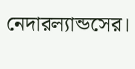নেদারল্যান্ডসের।